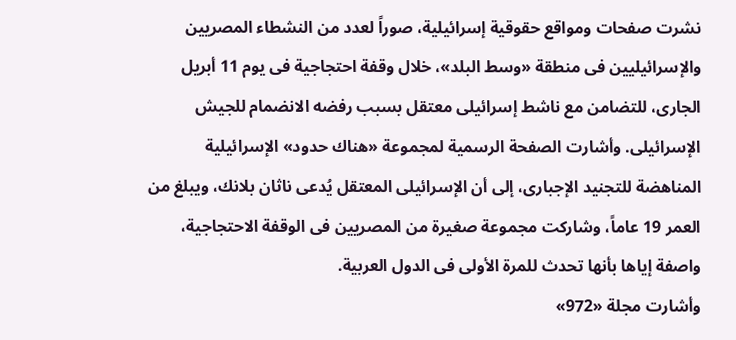نشرت صفحات ومواقع حقوقية إسرائيلية، صوراً لعدد من النشطاء المصريين والإسرائيليين فى منطقة «وسط البلد»، خلال وقفة احتجاجية فى يوم 11 أبريل الجارى، للتضامن مع ناشط إسرائيلى معتقل بسبب رفضه الانضمام للجيش الإسرائيلى. وأشارت الصفحة الرسمية لمجموعة «هناك حدود» الإسرائيلية المناهضة للتجنيد الإجبارى، إلى أن الإسرائيلى المعتقل يُدعى ناثان بلانك، ويبلغ من العمر 19 عاماً، وشاركت مجموعة صغيرة من المصريين فى الوقفة الاحتجاجية، واصفة إياها بأنها تحدث للمرة الأولى فى الدول العربية.
وأشارت مجلة «972»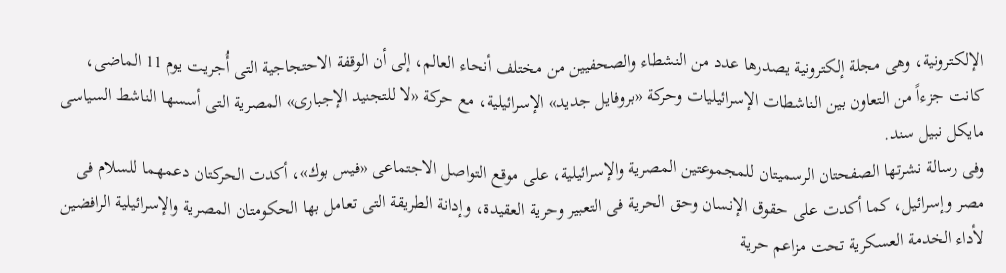الإلكترونية، وهى مجلة إلكترونية يصدرها عدد من النشطاء والصحفيين من مختلف أنحاء العالم، إلى أن الوقفة الاحتجاجية التى أُجريت يوم 11 الماضى، كانت جزءاً من التعاون بين الناشطات الإسرائيليات وحركة «بروفايل جديد» الإسرائيلية، مع حركة «لا للتجنيد الإجبارى» المصرية التى أسسها الناشط السياسى مايكل نبيل سند.
وفى رسالة نشرتها الصفحتان الرسميتان للمجموعتين المصرية والإسرائيلية، على موقع التواصل الاجتماعى «فيس بوك»، أكدت الحركتان دعمهما للسلام فى مصر وإسرائيل، كما أكدت على حقوق الإنسان وحق الحرية فى التعبير وحرية العقيدة، وإدانة الطريقة التى تعامل بها الحكومتان المصرية والإسرائيلية الرافضين لأداء الخدمة العسكرية تحت مزاعم حرية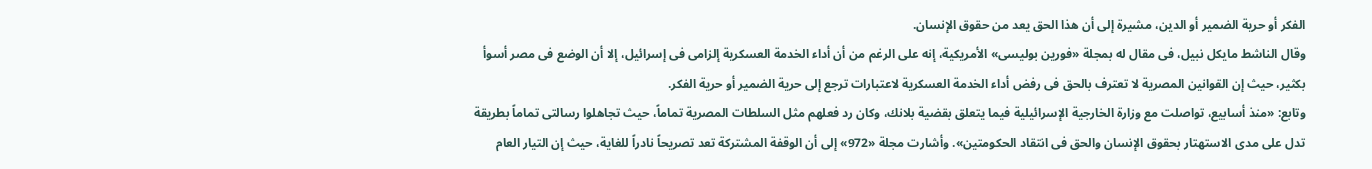الفكر أو حرية الضمير أو الدين، مشيرة إلى أن هذا الحق يعد من حقوق الإنسان.
وقال الناشط مايكل نبيل، فى مقال له بمجلة «فورين بوليسى» الأمريكية، إنه على الرغم من أن أداء الخدمة العسكرية إلزامى فى إسرائيل، إلا أن الوضع فى مصر أسوأ بكثير، حيث إن القوانين المصرية لا تعترف بالحق فى رفض أداء الخدمة العسكرية لاعتبارات ترجع إلى حرية الضمير أو حرية الفكر.
وتابع: «منذ أسابيع، تواصلت مع وزارة الخارجية الإسرائيلية فيما يتعلق بقضية بلانك، وكان رد فعلهم مثل السلطات المصرية تماماً، حيث تجاهلوا رسالتى تماماً بطريقة تدل على مدى الاستهتار بحقوق الإنسان والحق فى انتقاد الحكومتين». وأشارت مجلة «972» إلى أن الوقفة المشتركة تعد تصريحاً نادراً للغاية، حيث إن التيار العام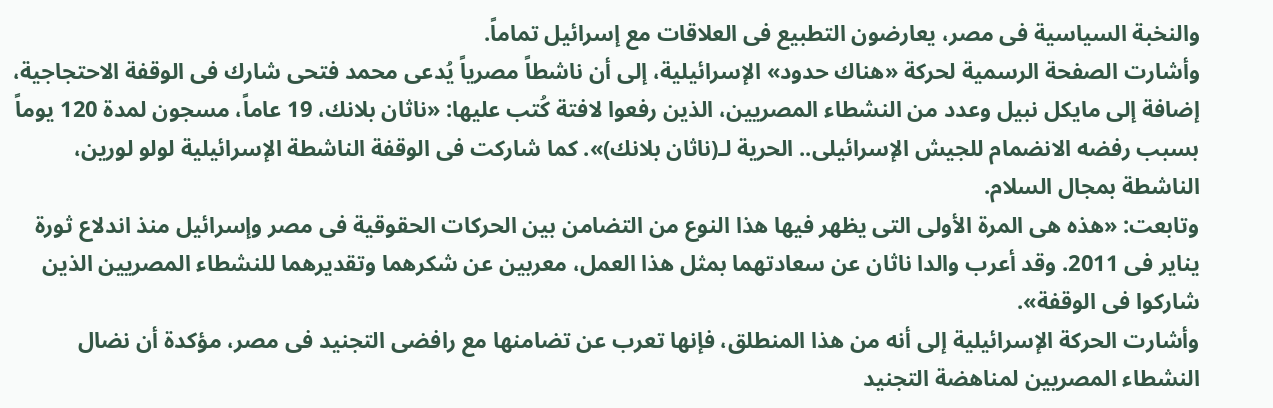والنخبة السياسية فى مصر، يعارضون التطبيع فى العلاقات مع إسرائيل تماماً.
وأشارت الصفحة الرسمية لحركة «هناك حدود» الإسرائيلية، إلى أن ناشطاً مصرياً يُدعى محمد فتحى شارك فى الوقفة الاحتجاجية، إضافة إلى مايكل نبيل وعدد من النشطاء المصريين، الذين رفعوا لافتة كُتب عليها: «ناثان بلانك، 19 عاماً، مسجون لمدة 120 يوماً بسبب رفضه الانضمام للجيش الإسرائيلى.. الحرية لـ(ناثان بلانك)». كما شاركت فى الوقفة الناشطة الإسرائيلية لولو لورين، الناشطة بمجال السلام.
وتابعت: «هذه هى المرة الأولى التى يظهر فيها هذا النوع من التضامن بين الحركات الحقوقية فى مصر وإسرائيل منذ اندلاع ثورة يناير فى 2011. وقد أعرب والدا ناثان عن سعادتهما بمثل هذا العمل، معربين عن شكرهما وتقديرهما للنشطاء المصريين الذين شاركوا فى الوقفة».
وأشارت الحركة الإسرائيلية إلى أنه من هذا المنطلق، فإنها تعرب عن تضامنها مع رافضى التجنيد فى مصر، مؤكدة أن نضال النشطاء المصريين لمناهضة التجنيد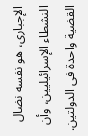الإجبارى، هو نفسه نضال النشطاء الإسرائيليين، وأن القضية واحدة فى الدولتين.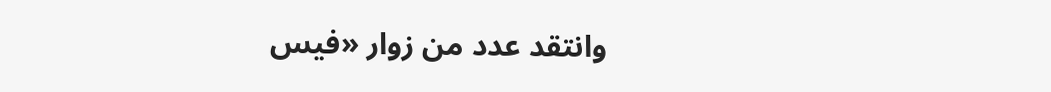وانتقد عدد من زوار «فيس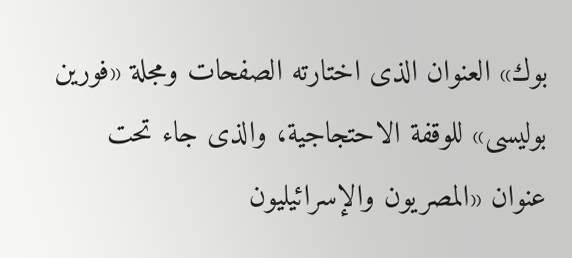بوك» العنوان الذى اختارته الصفحات ومجلة «فورين بوليسى» للوقفة الاحتجاجية، والذى جاء تحت عنوان «المصريون والإسرائيليون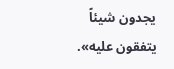يجدون شيئاً يتفقون عليه».